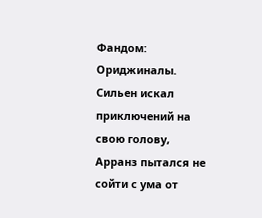Фандом: Ориджиналы. Сильен искал приключений на свою голову, Арранз пытался не сойти с ума от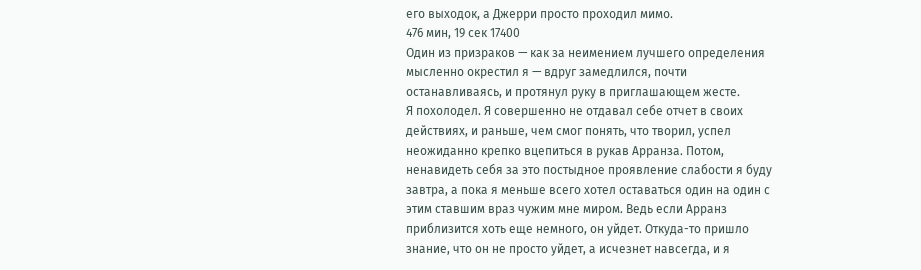его выходок, а Джерри просто проходил мимо.
476 мин, 19 сек 17400
Один из призраков — как за неимением лучшего определения мысленно окрестил я — вдруг замедлился, почти останавливаясь, и протянул руку в приглашающем жесте.
Я похолодел. Я совершенно не отдавал себе отчет в своих действиях, и раньше, чем смог понять, что творил, успел неожиданно крепко вцепиться в рукав Арранза. Потом, ненавидеть себя за это постыдное проявление слабости я буду завтра, а пока я меньше всего хотел оставаться один на один с этим ставшим враз чужим мне миром. Ведь если Арранз приблизится хоть еще немного, он уйдет. Откуда-то пришло знание, что он не просто уйдет, а исчезнет навсегда, и я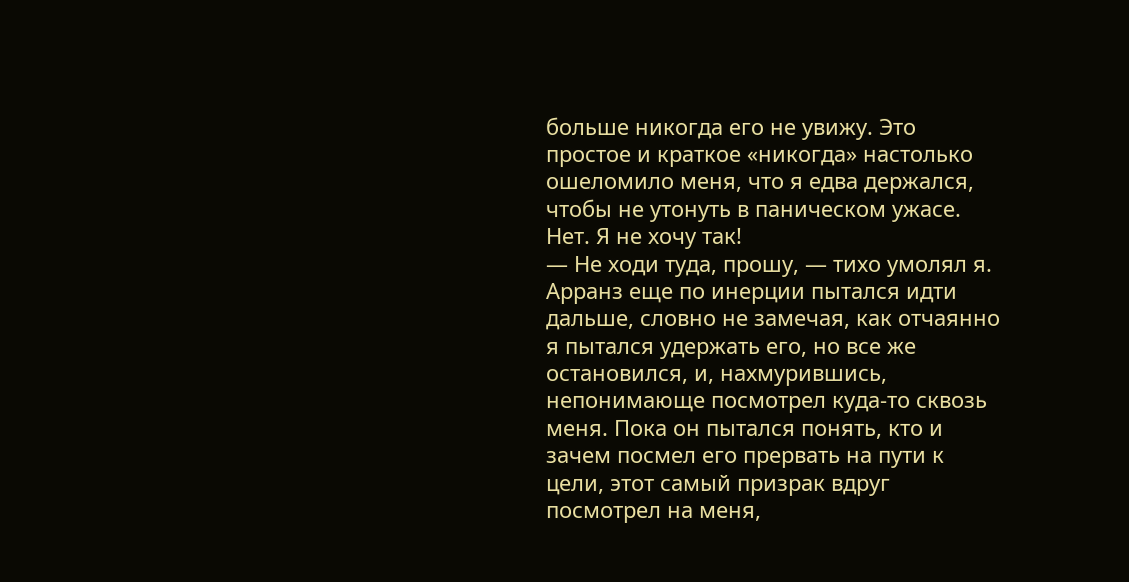больше никогда его не увижу. Это простое и краткое «никогда» настолько ошеломило меня, что я едва держался, чтобы не утонуть в паническом ужасе. Нет. Я не хочу так!
— Не ходи туда, прошу, — тихо умолял я.
Арранз еще по инерции пытался идти дальше, словно не замечая, как отчаянно я пытался удержать его, но все же остановился, и, нахмурившись, непонимающе посмотрел куда-то сквозь меня. Пока он пытался понять, кто и зачем посмел его прервать на пути к цели, этот самый призрак вдруг посмотрел на меня,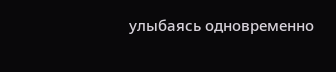улыбаясь одновременно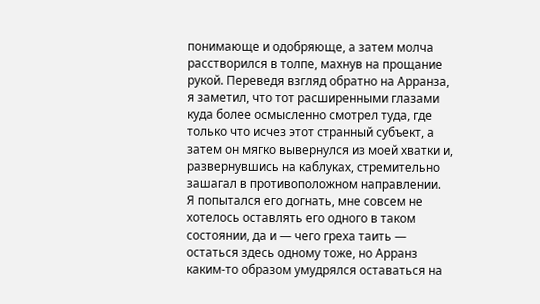понимающе и одобряюще, а затем молча расстворился в толпе, махнув на прощание рукой. Переведя взгляд обратно на Арранза, я заметил, что тот расширенными глазами куда более осмысленно смотрел туда, где только что исчез этот странный субъект, а затем он мягко вывернулся из моей хватки и, развернувшись на каблуках, стремительно зашагал в противоположном направлении.
Я попытался его догнать, мне совсем не хотелось оставлять его одного в таком состоянии, да и — чего греха таить — остаться здесь одному тоже, но Арранз каким-то образом умудрялся оставаться на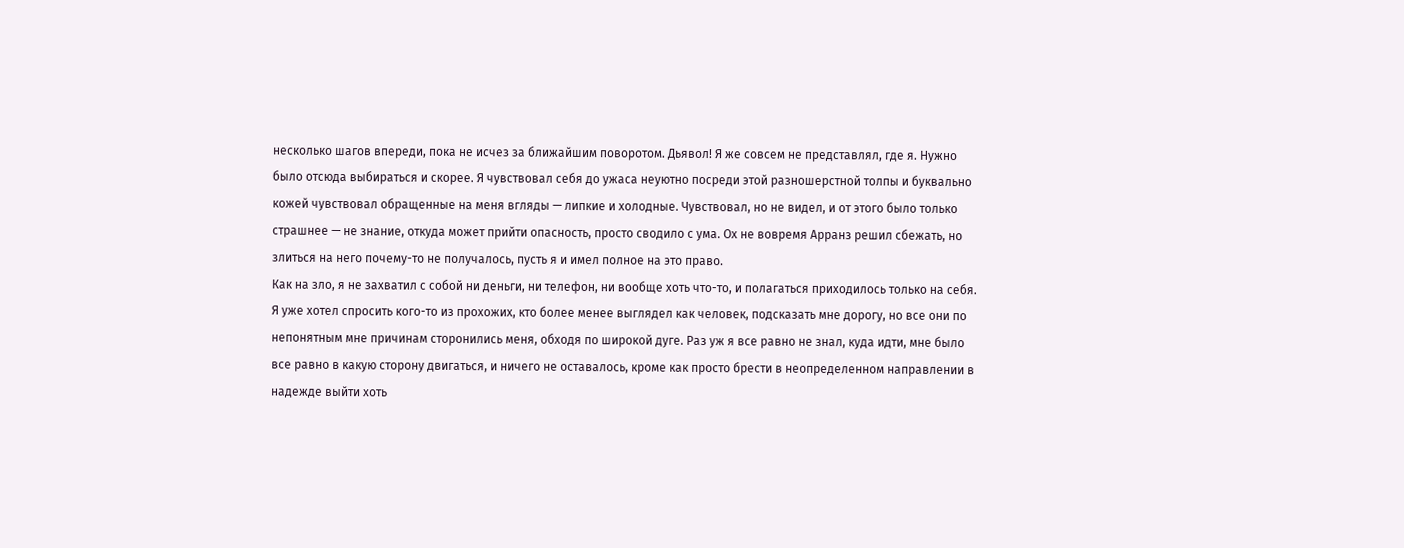несколько шагов впереди, пока не исчез за ближайшим поворотом. Дьявол! Я же совсем не представлял, где я. Нужно было отсюда выбираться и скорее. Я чувствовал себя до ужаса неуютно посреди этой разношерстной толпы и буквально кожей чувствовал обращенные на меня вгляды — липкие и холодные. Чувствовал, но не видел, и от этого было только страшнее — не знание, откуда может прийти опасность, просто сводило с ума. Ох не вовремя Арранз решил сбежать, но злиться на него почему-то не получалось, пусть я и имел полное на это право.
Как на зло, я не захватил с собой ни деньги, ни телефон, ни вообще хоть что-то, и полагаться приходилось только на себя. Я уже хотел спросить кого-то из прохожих, кто более менее выглядел как человек, подсказать мне дорогу, но все они по непонятным мне причинам сторонились меня, обходя по широкой дуге. Раз уж я все равно не знал, куда идти, мне было все равно в какую сторону двигаться, и ничего не оставалось, кроме как просто брести в неопределенном направлении в надежде выйти хоть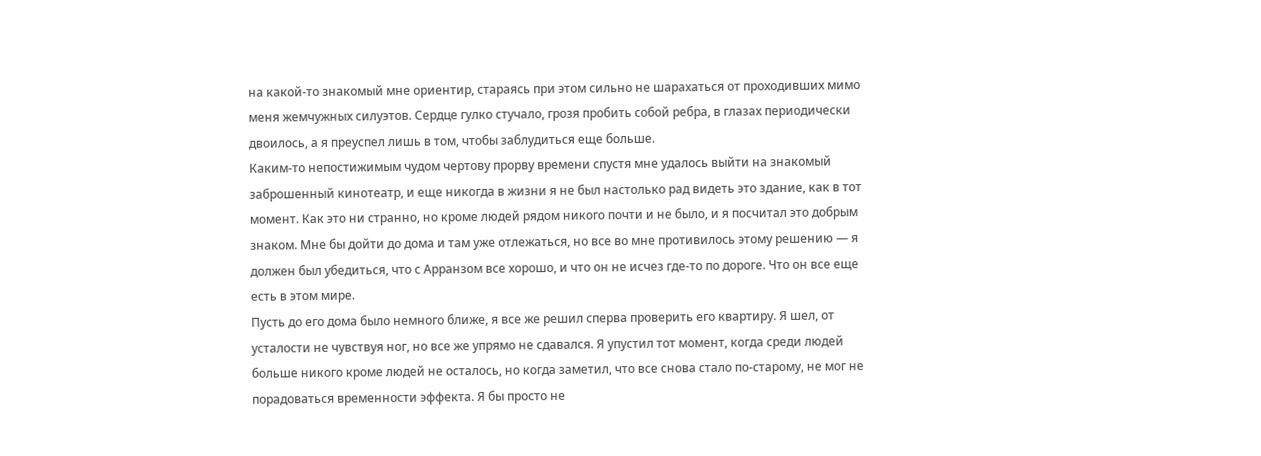на какой-то знакомый мне ориентир, стараясь при этом сильно не шарахаться от проходивших мимо меня жемчужных силуэтов. Сердце гулко стучало, грозя пробить собой ребра, в глазах периодически двоилось, а я преуспел лишь в том, чтобы заблудиться еще больше.
Каким-то непостижимым чудом чертову прорву времени спустя мне удалось выйти на знакомый заброшенный кинотеатр, и еще никогда в жизни я не был настолько рад видеть это здание, как в тот момент. Как это ни странно, но кроме людей рядом никого почти и не было, и я посчитал это добрым знаком. Мне бы дойти до дома и там уже отлежаться, но все во мне противилось этому решению — я должен был убедиться, что с Арранзом все хорошо, и что он не исчез где-то по дороге. Что он все еще есть в этом мире.
Пусть до его дома было немного ближе, я все же решил сперва проверить его квартиру. Я шел, от усталости не чувствуя ног, но все же упрямо не сдавался. Я упустил тот момент, когда среди людей больше никого кроме людей не осталось, но когда заметил, что все снова стало по-старому, не мог не порадоваться временности эффекта. Я бы просто не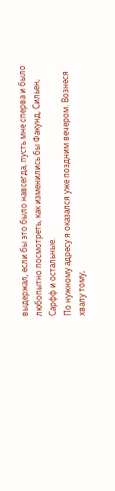выдержал, если бы это было навсегда, пусть мне сперва и было любопытно посмотреть, как изменились бы Факунд, Сильен, Сарфф и остальные.
По нужному адресу я оказался уже поздним вечером. Вознеся хвалу тому,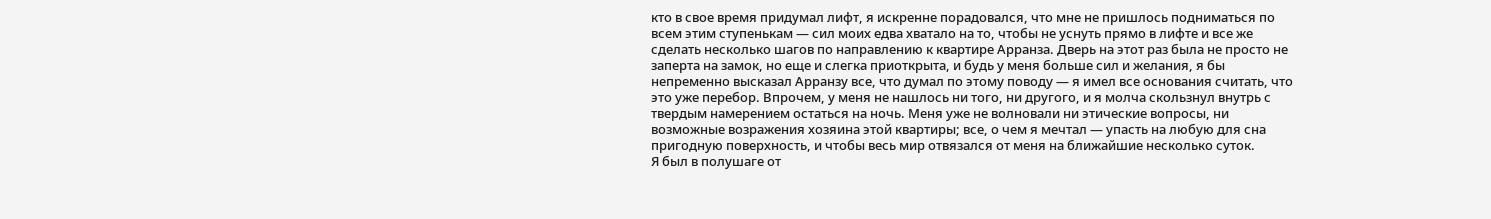кто в свое время придумал лифт, я искренне порадовался, что мне не пришлось подниматься по всем этим ступенькам — сил моих едва хватало на то, чтобы не уснуть прямо в лифте и все же сделать несколько шагов по направлению к квартире Арранза. Дверь на этот раз была не просто не заперта на замок, но еще и слегка приоткрыта, и будь у меня больше сил и желания, я бы непременно высказал Арранзу все, что думал по этому поводу — я имел все основания считать, что это уже перебор. Впрочем, у меня не нашлось ни того, ни другого, и я молча скользнул внутрь с твердым намерением остаться на ночь. Меня уже не волновали ни этические вопросы, ни возможные возражения хозяина этой квартиры; все, о чем я мечтал — упасть на любую для сна пригодную поверхность, и чтобы весь мир отвязался от меня на ближайшие несколько суток.
Я был в полушаге от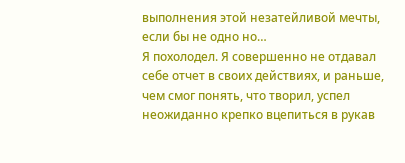выполнения этой незатейливой мечты, если бы не одно но…
Я похолодел. Я совершенно не отдавал себе отчет в своих действиях, и раньше, чем смог понять, что творил, успел неожиданно крепко вцепиться в рукав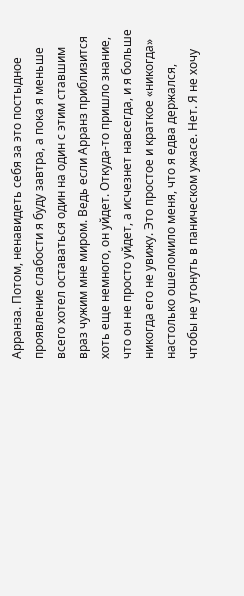Арранза. Потом, ненавидеть себя за это постыдное проявление слабости я буду завтра, а пока я меньше всего хотел оставаться один на один с этим ставшим враз чужим мне миром. Ведь если Арранз приблизится хоть еще немного, он уйдет. Откуда-то пришло знание, что он не просто уйдет, а исчезнет навсегда, и я больше никогда его не увижу. Это простое и краткое «никогда» настолько ошеломило меня, что я едва держался, чтобы не утонуть в паническом ужасе. Нет. Я не хочу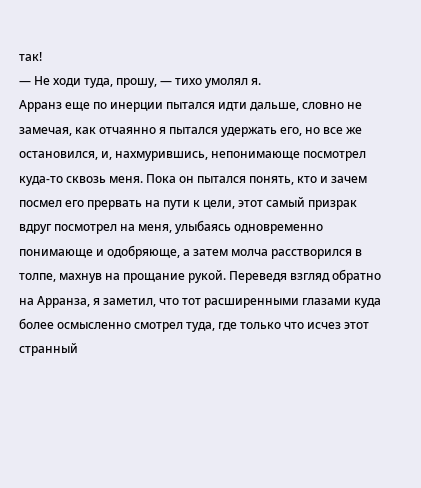так!
— Не ходи туда, прошу, — тихо умолял я.
Арранз еще по инерции пытался идти дальше, словно не замечая, как отчаянно я пытался удержать его, но все же остановился, и, нахмурившись, непонимающе посмотрел куда-то сквозь меня. Пока он пытался понять, кто и зачем посмел его прервать на пути к цели, этот самый призрак вдруг посмотрел на меня, улыбаясь одновременно понимающе и одобряюще, а затем молча расстворился в толпе, махнув на прощание рукой. Переведя взгляд обратно на Арранза, я заметил, что тот расширенными глазами куда более осмысленно смотрел туда, где только что исчез этот странный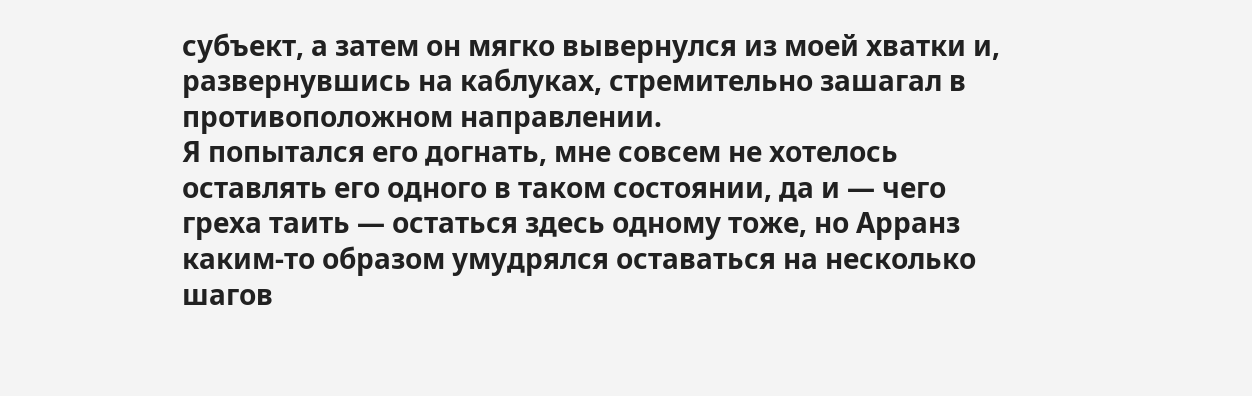субъект, а затем он мягко вывернулся из моей хватки и, развернувшись на каблуках, стремительно зашагал в противоположном направлении.
Я попытался его догнать, мне совсем не хотелось оставлять его одного в таком состоянии, да и — чего греха таить — остаться здесь одному тоже, но Арранз каким-то образом умудрялся оставаться на несколько шагов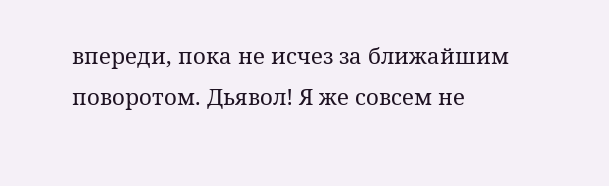впереди, пока не исчез за ближайшим поворотом. Дьявол! Я же совсем не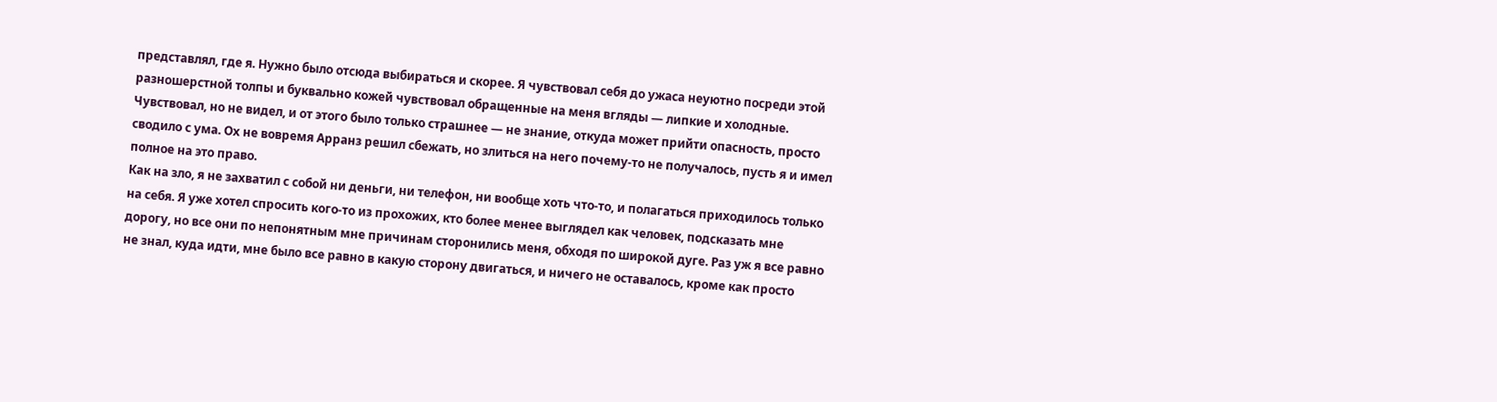представлял, где я. Нужно было отсюда выбираться и скорее. Я чувствовал себя до ужаса неуютно посреди этой разношерстной толпы и буквально кожей чувствовал обращенные на меня вгляды — липкие и холодные. Чувствовал, но не видел, и от этого было только страшнее — не знание, откуда может прийти опасность, просто сводило с ума. Ох не вовремя Арранз решил сбежать, но злиться на него почему-то не получалось, пусть я и имел полное на это право.
Как на зло, я не захватил с собой ни деньги, ни телефон, ни вообще хоть что-то, и полагаться приходилось только на себя. Я уже хотел спросить кого-то из прохожих, кто более менее выглядел как человек, подсказать мне дорогу, но все они по непонятным мне причинам сторонились меня, обходя по широкой дуге. Раз уж я все равно не знал, куда идти, мне было все равно в какую сторону двигаться, и ничего не оставалось, кроме как просто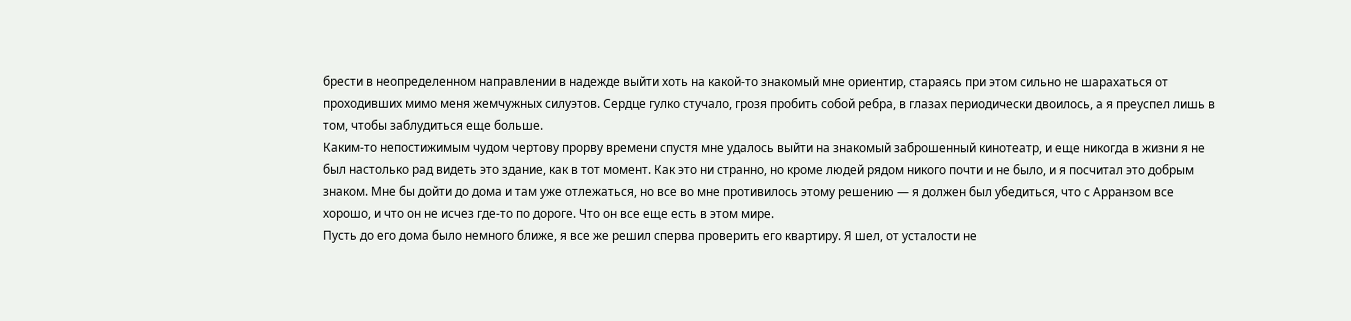брести в неопределенном направлении в надежде выйти хоть на какой-то знакомый мне ориентир, стараясь при этом сильно не шарахаться от проходивших мимо меня жемчужных силуэтов. Сердце гулко стучало, грозя пробить собой ребра, в глазах периодически двоилось, а я преуспел лишь в том, чтобы заблудиться еще больше.
Каким-то непостижимым чудом чертову прорву времени спустя мне удалось выйти на знакомый заброшенный кинотеатр, и еще никогда в жизни я не был настолько рад видеть это здание, как в тот момент. Как это ни странно, но кроме людей рядом никого почти и не было, и я посчитал это добрым знаком. Мне бы дойти до дома и там уже отлежаться, но все во мне противилось этому решению — я должен был убедиться, что с Арранзом все хорошо, и что он не исчез где-то по дороге. Что он все еще есть в этом мире.
Пусть до его дома было немного ближе, я все же решил сперва проверить его квартиру. Я шел, от усталости не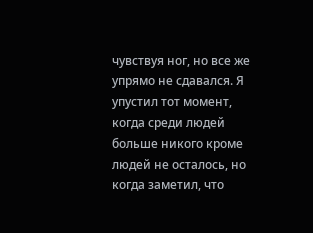чувствуя ног, но все же упрямо не сдавался. Я упустил тот момент, когда среди людей больше никого кроме людей не осталось, но когда заметил, что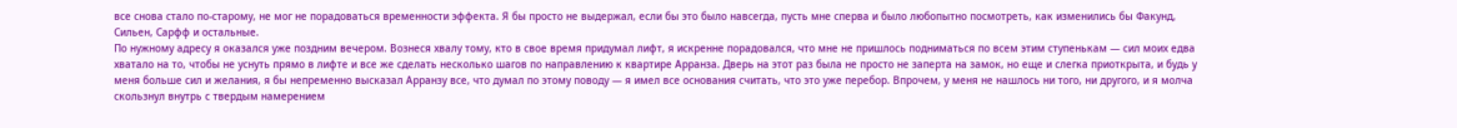все снова стало по-старому, не мог не порадоваться временности эффекта. Я бы просто не выдержал, если бы это было навсегда, пусть мне сперва и было любопытно посмотреть, как изменились бы Факунд, Сильен, Сарфф и остальные.
По нужному адресу я оказался уже поздним вечером. Вознеся хвалу тому, кто в свое время придумал лифт, я искренне порадовался, что мне не пришлось подниматься по всем этим ступенькам — сил моих едва хватало на то, чтобы не уснуть прямо в лифте и все же сделать несколько шагов по направлению к квартире Арранза. Дверь на этот раз была не просто не заперта на замок, но еще и слегка приоткрыта, и будь у меня больше сил и желания, я бы непременно высказал Арранзу все, что думал по этому поводу — я имел все основания считать, что это уже перебор. Впрочем, у меня не нашлось ни того, ни другого, и я молча скользнул внутрь с твердым намерением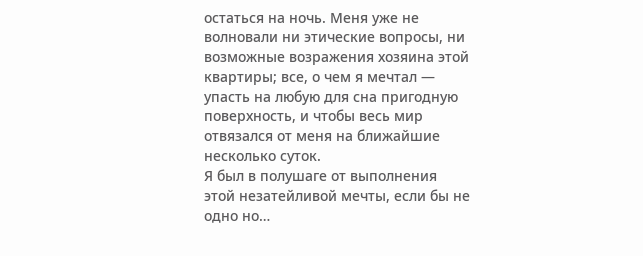остаться на ночь. Меня уже не волновали ни этические вопросы, ни возможные возражения хозяина этой квартиры; все, о чем я мечтал — упасть на любую для сна пригодную поверхность, и чтобы весь мир отвязался от меня на ближайшие несколько суток.
Я был в полушаге от выполнения этой незатейливой мечты, если бы не одно но…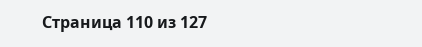Страница 110 из 127